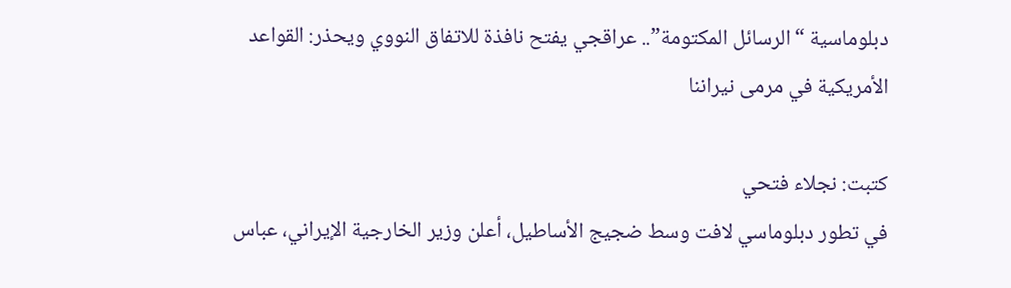دبلوماسية “الرسائل المكتومة”.. عراقجي يفتح نافذة للاتفاق النووي ويحذر: القواعد الأمريكية في مرمى نيراننا

كتبت: نجلاء فتحي
في تطور دبلوماسي لافت وسط ضجيج الأساطيل، أعلن وزير الخارجية الإيراني، عباس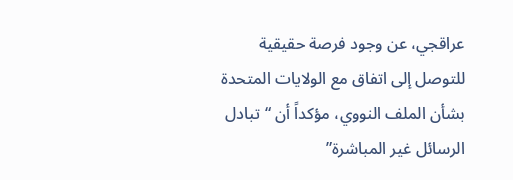عراقجي، عن وجود فرصة حقيقية للتوصل إلى اتفاق مع الولايات المتحدة بشأن الملف النووي، مؤكداً أن “تبادل الرسائل غير المباشرة”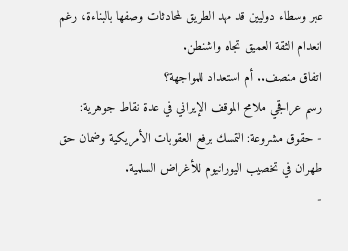عبر وسطاء دوليين قد مهد الطريق لمحادثات وصفها بالبناءة، رغم انعدام الثقة العميق تجاه واشنطن.
اتفاق منصف.. أم استعداد للمواجهة؟
رسم عراقجي ملامح الموقف الإيراني في عدة نقاط جوهرية:
- حقوق مشروعة: التمسك برفع العقوبات الأمريكية وضمان حق طهران في تخصيب اليورانيوم للأغراض السلمية.
-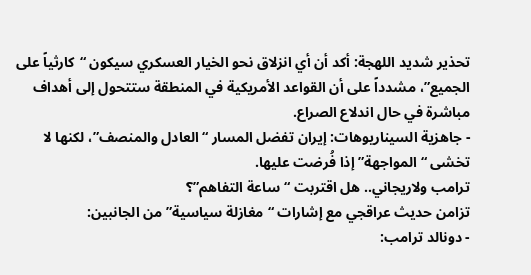تحذير شديد اللهجة: أكد أن أي انزلاق نحو الخيار العسكري سيكون “كارثياً على الجميع”، مشدداً على أن القواعد الأمريكية في المنطقة ستتحول إلى أهداف مباشرة في حال اندلاع الصراع.
- جاهزية السيناريوهات: إيران تفضل المسار “العادل والمنصف”، لكنها لا تخشى “المواجهة” إذا فُرضت عليها.
ترامب ولاريجاني.. هل اقتربت “ساعة التفاهم”؟
تزامن حديث عراقجي مع إشارات “مغازلة سياسية” من الجانبين:
- دونالد ترامب: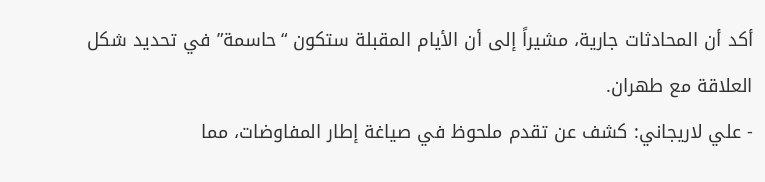أكد أن المحادثات جارية، مشيراً إلى أن الأيام المقبلة ستكون “حاسمة” في تحديد شكل العلاقة مع طهران.
- علي لاريجاني: كشف عن تقدم ملحوظ في صياغة إطار المفاوضات، مما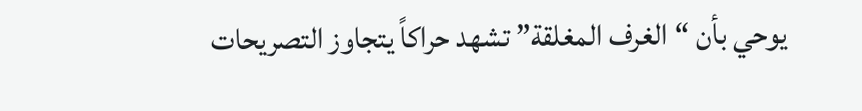يوحي بأن “الغرف المغلقة” تشهد حراكاً يتجاوز التصريحات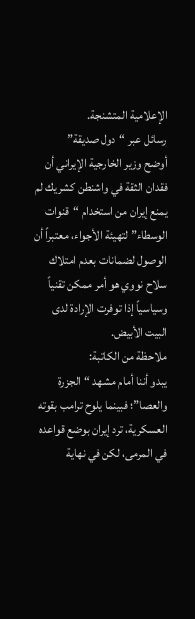الإعلامية المتشنجة.
رسائل عبر “دول صديقة”
أوضح وزير الخارجية الإيراني أن فقدان الثقة في واشنطن كشريك لم يمنع إيران من استخدام “قنوات الوسطاء” لتهيئة الأجواء، معتبراً أن الوصول لضمانات بعدم امتلاك سلاح نووي هو أمر ممكن تقنياً وسياسياً إذا توفرت الإرادة لدى البيت الأبيض.
ملاحظة من الكاتبة:
يبدو أننا أمام مشهد “الجزرة والعصا”؛ فبينما يلوح ترامب بقوته العسكرية، ترد إيران بوضع قواعده في المرمى، لكن في نهاية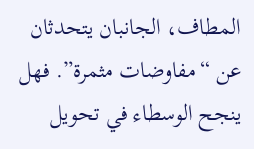المطاف، الجانبان يتحدثان عن “مفاوضات مثمرة”. فهل ينجح الوسطاء في تحويل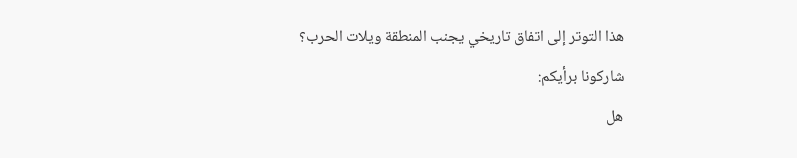هذا التوتر إلى اتفاق تاريخي يجنب المنطقة ويلات الحرب؟
شاركونا برأيكم:
هل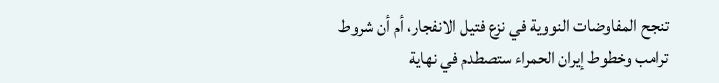تنجح المفاوضات النووية في نزع فتيل الانفجار، أم أن شروط ترامب وخطوط إيران الحمراء ستصطدم في نهاية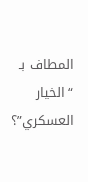المطاف بـ “الخيار العسكري”؟